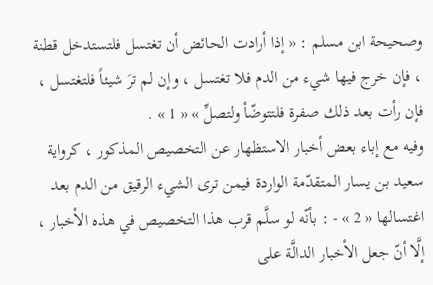وصحيحة ابن مسلم : « إذا أرادت الحائض أن تغتسل فلتستدخل قطنة ، فإن خرج فيها شيء من الدم فلا تغتسل ، وإن لم ترَ شيئاً فلتغتسل ، فإن رأت بعد ذلك صفرة فلتتوضّأ ولتصلِّ » « 1 » .
وفيه مع إباء بعض أخبار الاستظهار عن التخصيص المذكور ، كرواية سعيد بن يسار المتقدّمة الواردة فيمن ترى الشيء الرقيق من الدم بعد اغتسالها « 2 » - : بأنّه لو سلَّم قرب هذا التخصيص في هذه الأخبار ، إلَّا أنّ جعل الأخبار الدالَّة على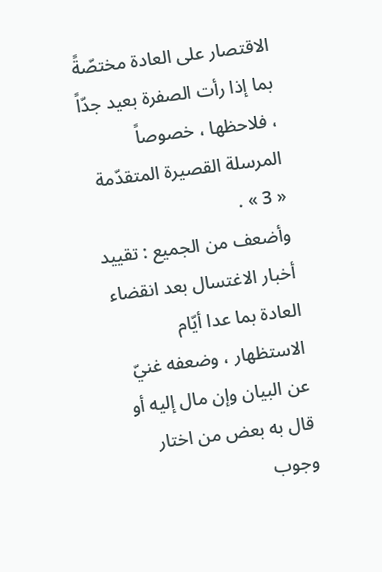الاقتصار على العادة مختصّةً بما إذا رأت الصفرة بعيد جدّاً ، فلاحظها ، خصوصاً المرسلة القصيرة المتقدّمة « 3 » .
وأضعف من الجميع : تقييد أخبار الاغتسال بعد انقضاء العادة بما عدا أيّام الاستظهار ، وضعفه غنيّ عن البيان وإن مال إليه أو قال به بعض من اختار وجوب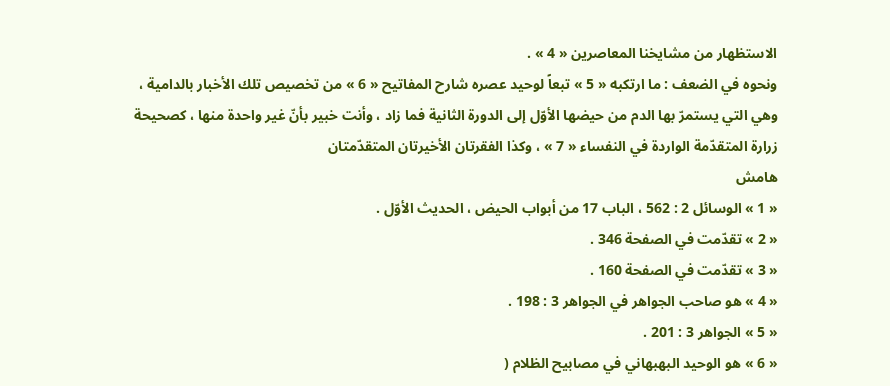الاستظهار من مشايخنا المعاصرين « 4 » .
ونحوه في الضعف : ما ارتكبه « 5 » تبعاً لوحيد عصره شارح المفاتيح « 6 » من تخصيص تلك الأخبار بالدامية ، وهي التي يستمرّ بها الدم من حيضها الأوّل إلى الدورة الثانية فما زاد ، وأنت خبير بأنّ غير واحدة منها ، كصحيحة زرارة المتقدّمة الواردة في النفساء « 7 » ، وكذا الفقرتان الأخيرتان المتقدّمتان
هامش
« 1 » الوسائل 2 : 562 ، الباب 17 من أبواب الحيض ، الحديث الأوّل .
« 2 » تقدّمت في الصفحة 346 .
« 3 » تقدّمت في الصفحة 160 .
« 4 » هو صاحب الجواهر في الجواهر 3 : 198 .
« 5 » الجواهر 3 : 201 .
« 6 » هو الوحيد البهبهاني في مصابيح الظلام (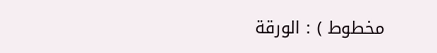مخطوط ) : الورقة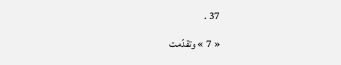37 .
« 7 » وتقدّمت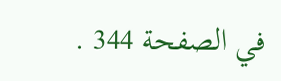في الصفحة 344 .